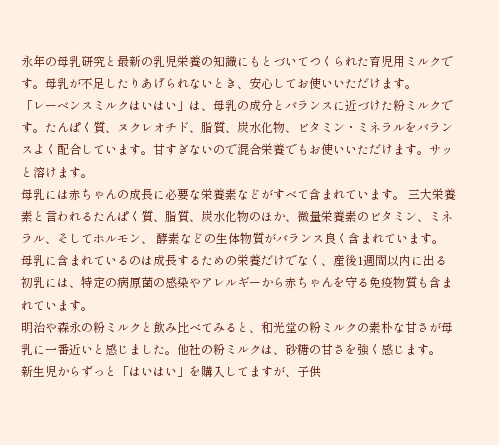永年の母乳研究と最新の乳児栄養の知識にもとづいてつくられた育児用ミルクです。母乳が不足したりあげられないとき、安心してお使いいただけます。
「レーベンスミルクはいはい」は、母乳の成分とバランスに近づけた粉ミルクです。たんぱく質、ヌクレオチド、脂質、炭水化物、ビタミン・ミネラルをバランスよく配合しています。甘すぎないので混合栄養でもお使いいただけます。サッと溶けます。
母乳には赤ちゃんの成長に必要な栄養素などがすべて含まれています。 三大栄養素と言われるたんぱく質、脂質、炭水化物のほか、微量栄養素のビタミン、ミネラル、そしてホルモン、 酵素などの生体物質がバランス良く含まれています。
母乳に含まれているのは成長するための栄養だけでなく、産後1週間以内に出る初乳には、特定の病原菌の感染やアレルギーから赤ちゃんを守る免疫物質も含まれています。
明治や森永の粉ミルクと飲み比べてみると、和光堂の粉ミルクの素朴な甘さが母乳に一番近いと感じました。他社の粉ミルクは、砂糖の甘さを強く感じます。
新生児からずっと「はいはい」を購入してますが、子供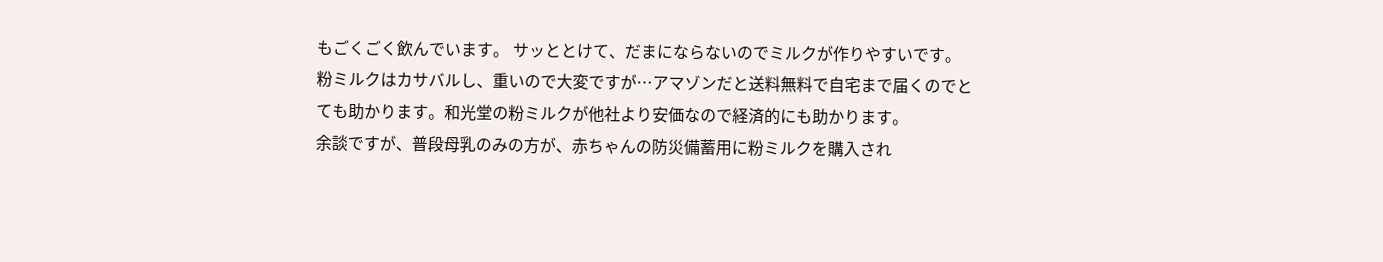もごくごく飲んでいます。 サッととけて、だまにならないのでミルクが作りやすいです。
粉ミルクはカサバルし、重いので大変ですが…アマゾンだと送料無料で自宅まで届くのでとても助かります。和光堂の粉ミルクが他社より安価なので経済的にも助かります。
余談ですが、普段母乳のみの方が、赤ちゃんの防災備蓄用に粉ミルクを購入され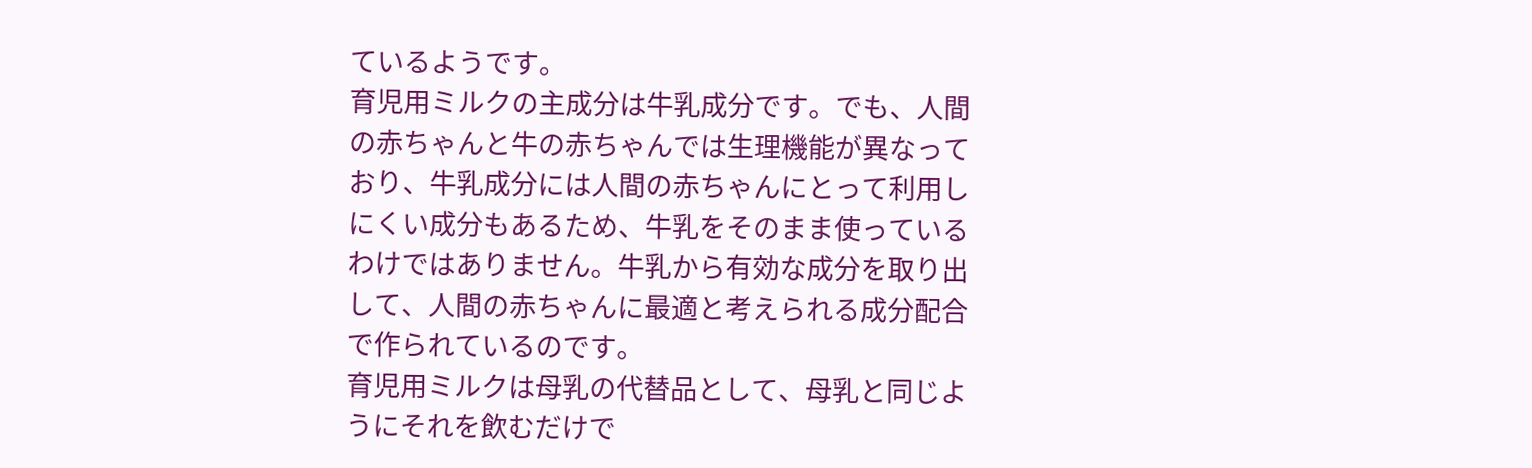ているようです。
育児用ミルクの主成分は牛乳成分です。でも、人間の赤ちゃんと牛の赤ちゃんでは生理機能が異なっており、牛乳成分には人間の赤ちゃんにとって利用しにくい成分もあるため、牛乳をそのまま使っているわけではありません。牛乳から有効な成分を取り出して、人間の赤ちゃんに最適と考えられる成分配合で作られているのです。
育児用ミルクは母乳の代替品として、母乳と同じようにそれを飲むだけで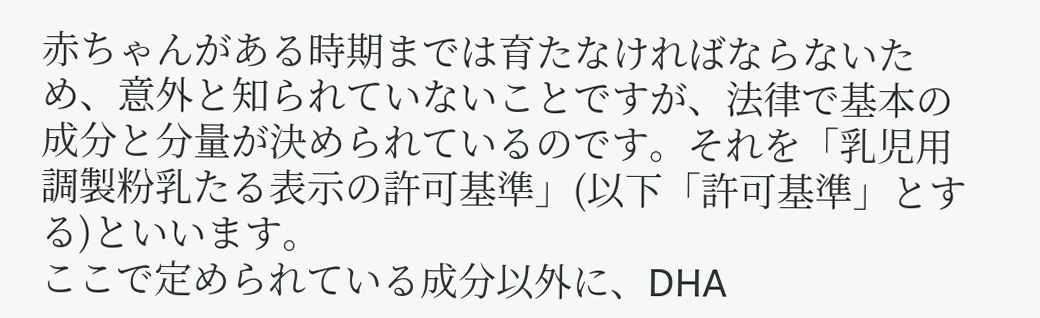赤ちゃんがある時期までは育たなければならないため、意外と知られていないことですが、法律で基本の成分と分量が決められているのです。それを「乳児用調製粉乳たる表示の許可基準」(以下「許可基準」とする)といいます。
ここで定められている成分以外に、DHA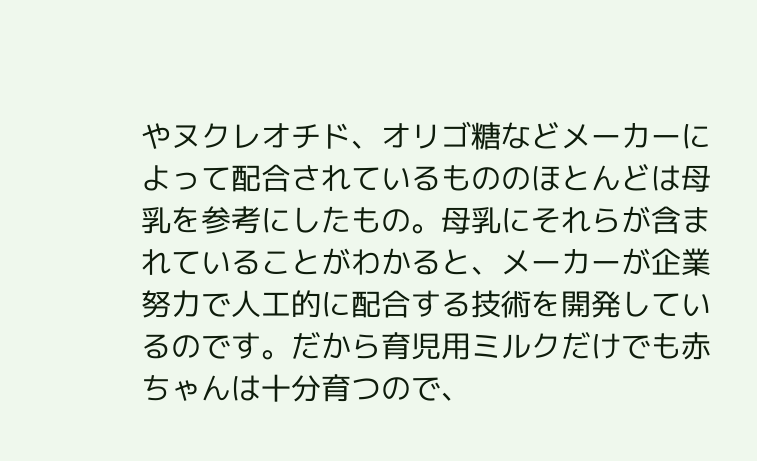やヌクレオチド、オリゴ糖などメーカーによって配合されているもののほとんどは母乳を参考にしたもの。母乳にそれらが含まれていることがわかると、メーカーが企業努力で人工的に配合する技術を開発しているのです。だから育児用ミルクだけでも赤ちゃんは十分育つので、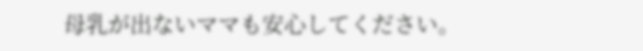母乳が出ないママも安心してください。